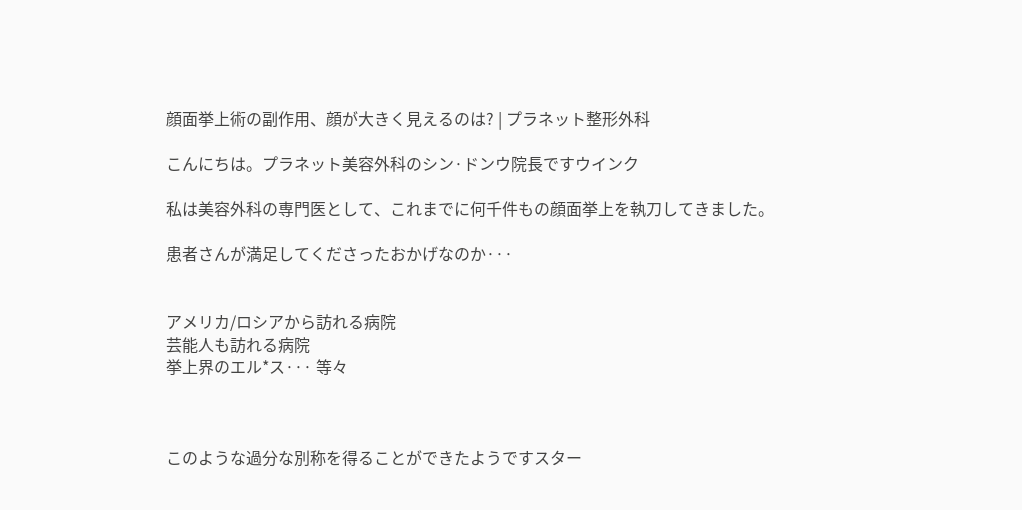顔面挙上術の副作用、顔が大きく見えるのは? | プラネット整形外科

こんにちは。プラネット美容外科のシン·ドンウ院長ですウインク

私は美容外科の専門医として、これまでに何千件もの顔面挙上を執刀してきました。

患者さんが満足してくださったおかげなのか···


アメリカ/ロシアから訪れる病院
芸能人も訪れる病院
挙上界のエル*ス··· 等々



このような過分な別称を得ることができたようですスター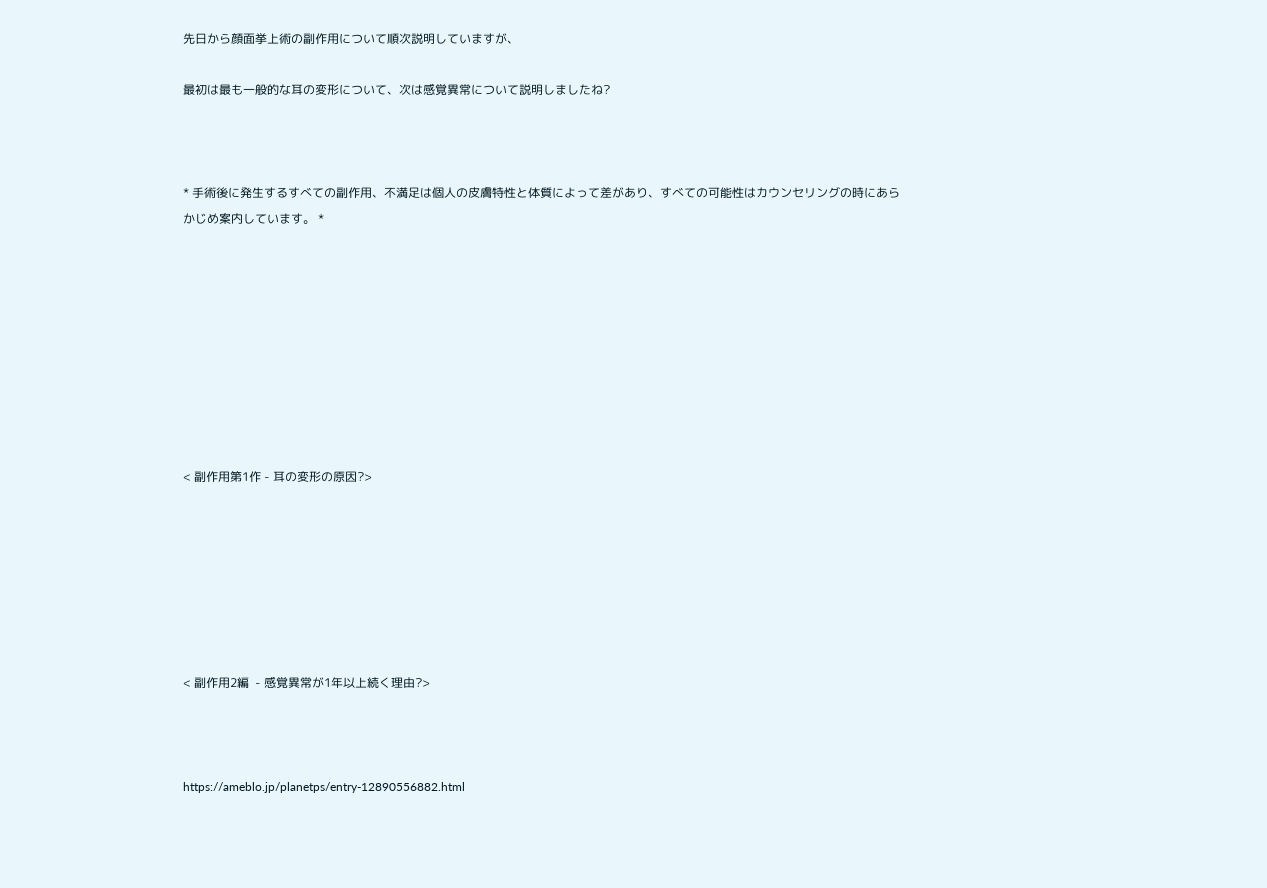先日から顔面挙上術の副作用について順次説明していますが、

最初は最も一般的な耳の変形について、次は感覚異常について説明しましたね?



* 手術後に発生するすべての副作用、不満足は個人の皮膚特性と体質によって差があり、すべての可能性はカウンセリングの時にあらかじめ案内しています。 *









< 副作用第1作 - 耳の変形の原因?>







< 副作用2編  - 感覚異常が1年以上続く理由?>



https://ameblo.jp/planetps/entry-12890556882.html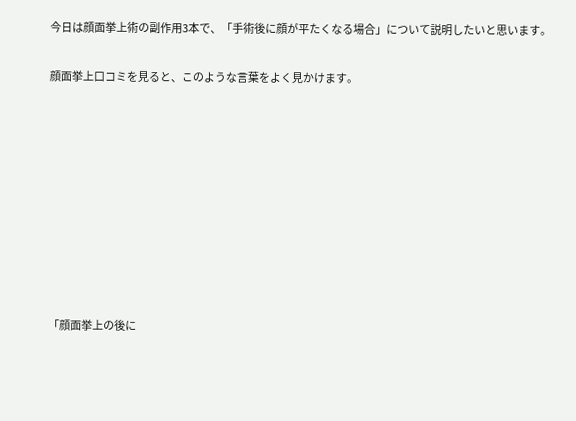今日は顔面挙上術の副作用3本で、「手術後に顔が平たくなる場合」について説明したいと思います。

顔面挙上口コミを見ると、このような言葉をよく見かけます。









「顔面挙上の後に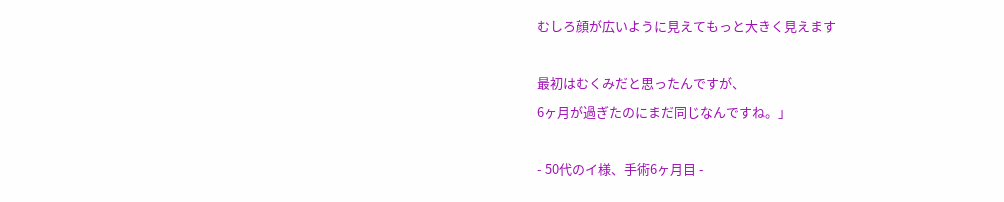むしろ顔が広いように見えてもっと大きく見えます

最初はむくみだと思ったんですが、
6ヶ月が過ぎたのにまだ同じなんですね。」

- 50代のイ様、手術6ヶ月目 -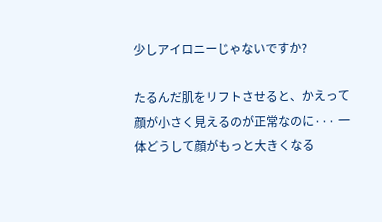少しアイロニーじゃないですか?

たるんだ肌をリフトさせると、かえって顔が小さく見えるのが正常なのに··· 一体どうして顔がもっと大きくなる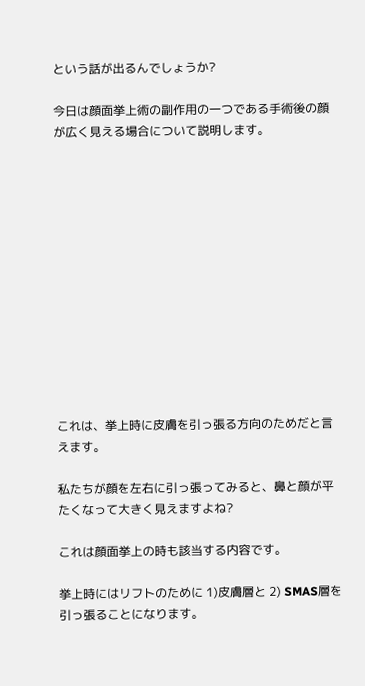という話が出るんでしょうか?

今日は顔面挙上術の副作用の一つである手術後の顔が広く見える場合について説明します。













これは、挙上時に皮膚を引っ張る方向のためだと言えます。

私たちが顔を左右に引っ張ってみると、鼻と顔が平たくなって大きく見えますよね?

これは顔面挙上の時も該当する内容です。

挙上時にはリフトのために 1)皮膚層と 2) SMAS層を引っ張ることになります。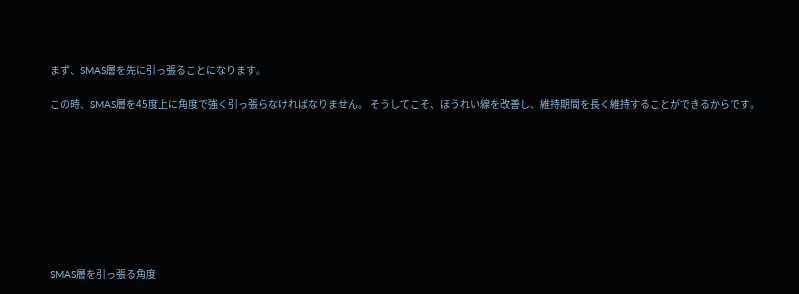まず、SMAS層を先に引っ張ることになります。

この時、SMAS層を45度上に角度で強く引っ張らなければなりません。 そうしてこそ、ほうれい線を改善し、維持期間を長く維持することができるからです。









SMAS層を引っ張る角度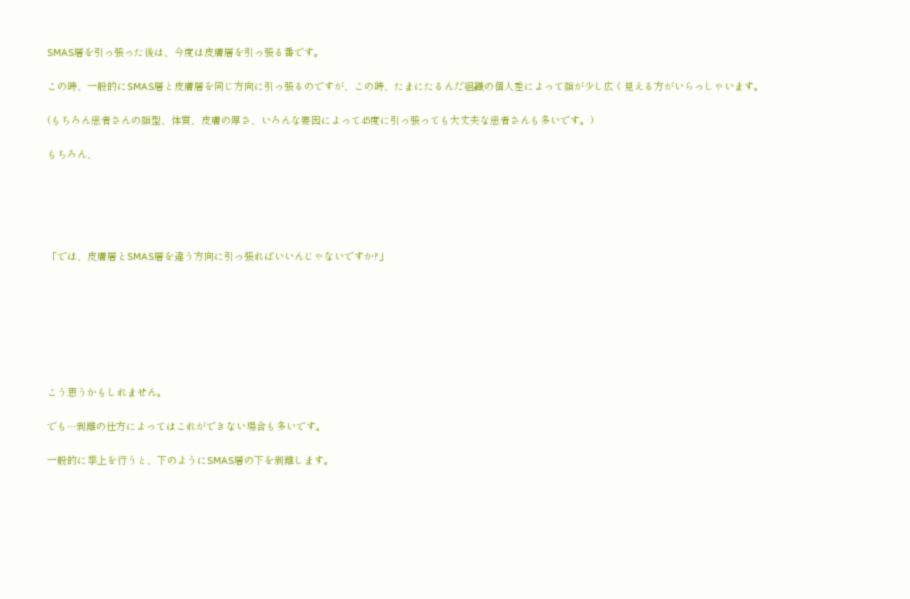SMAS層を引っ張った後は、今度は皮膚層を引っ張る番です。

この時、一般的にSMAS層と皮膚層を同じ方向に引っ張るのですが、この時、たまにたるんだ組織の個人差によって顔が少し広く見える方がいらっしゃいます。

(もちろん患者さんの顔型、体質、皮膚の厚さ、いろんな要因によって45度に引っ張っても大丈夫な患者さんも多いです。)

もちろん、





「では、皮膚層とSMAS層を違う方向に引っ張ればいいんじゃないですか?」







こう思うかもしれません。

でも···剥離の仕方によってはこれができない場合も多いです。

一般的に挙上を行うと、下のようにSMAS層の下を剥離します。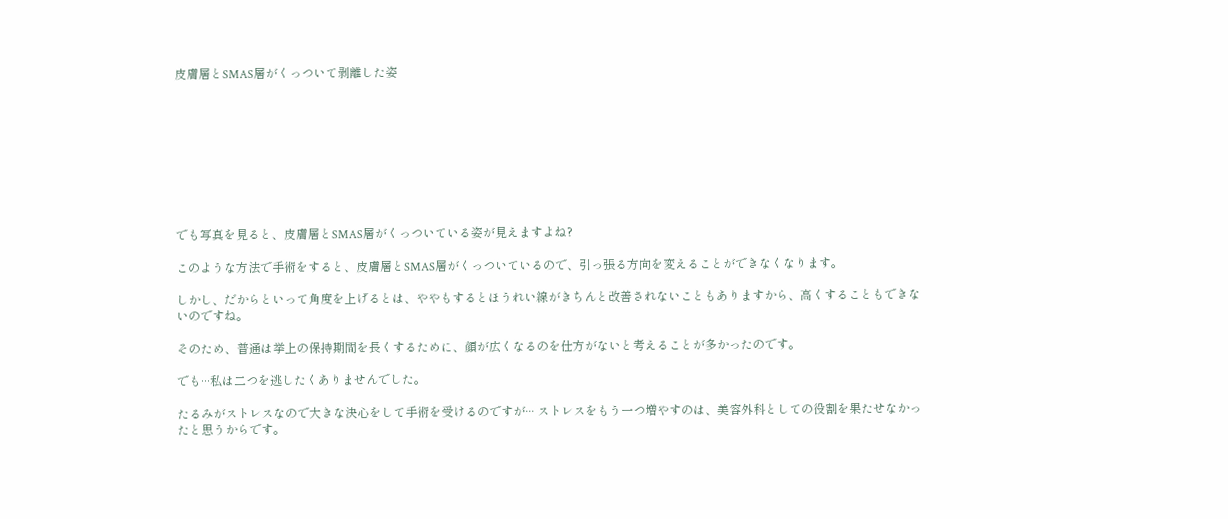皮膚層とSMAS層がくっついて剥離した姿









でも写真を見ると、皮膚層とSMAS層がくっついている姿が見えますよね?

このような方法で手術をすると、皮膚層とSMAS層がくっついているので、引っ張る方向を変えることができなくなります。

しかし、だからといって角度を上げるとは、ややもするとほうれい線がきちんと改善されないこともありますから、高くすることもできないのですね。

そのため、普通は挙上の保持期間を長くするために、顔が広くなるのを仕方がないと考えることが多かったのです。

でも···私は二つを逃したくありませんでした。

たるみがストレスなので大きな決心をして手術を受けるのですが··· ストレスをもう一つ増やすのは、美容外科としての役割を果たせなかったと思うからです。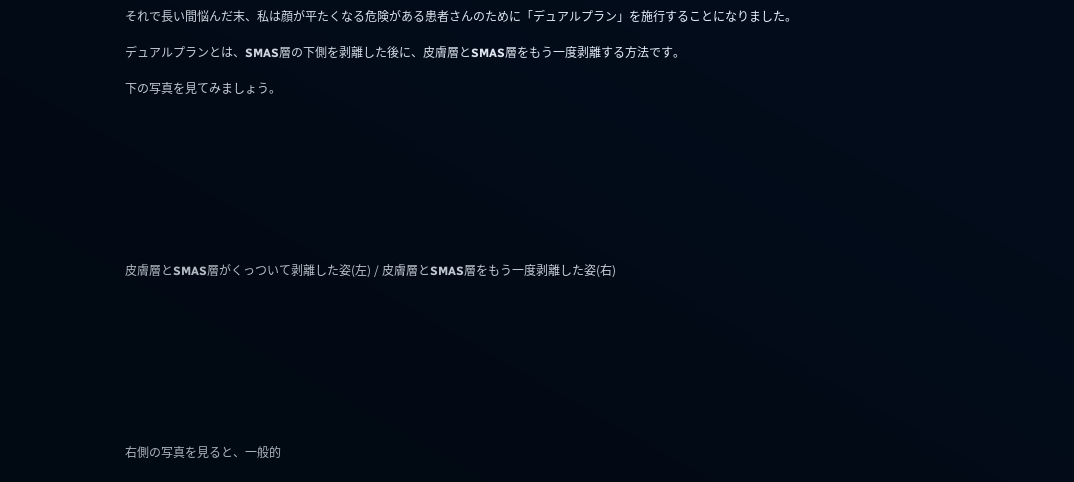それで長い間悩んだ末、私は顔が平たくなる危険がある患者さんのために「デュアルプラン」を施行することになりました。

デュアルプランとは、SMAS層の下側を剥離した後に、皮膚層とSMAS層をもう一度剥離する方法です。

下の写真を見てみましょう。









皮膚層とSMAS層がくっついて剥離した姿(左) / 皮膚層とSMAS層をもう一度剥離した姿(右)









右側の写真を見ると、一般的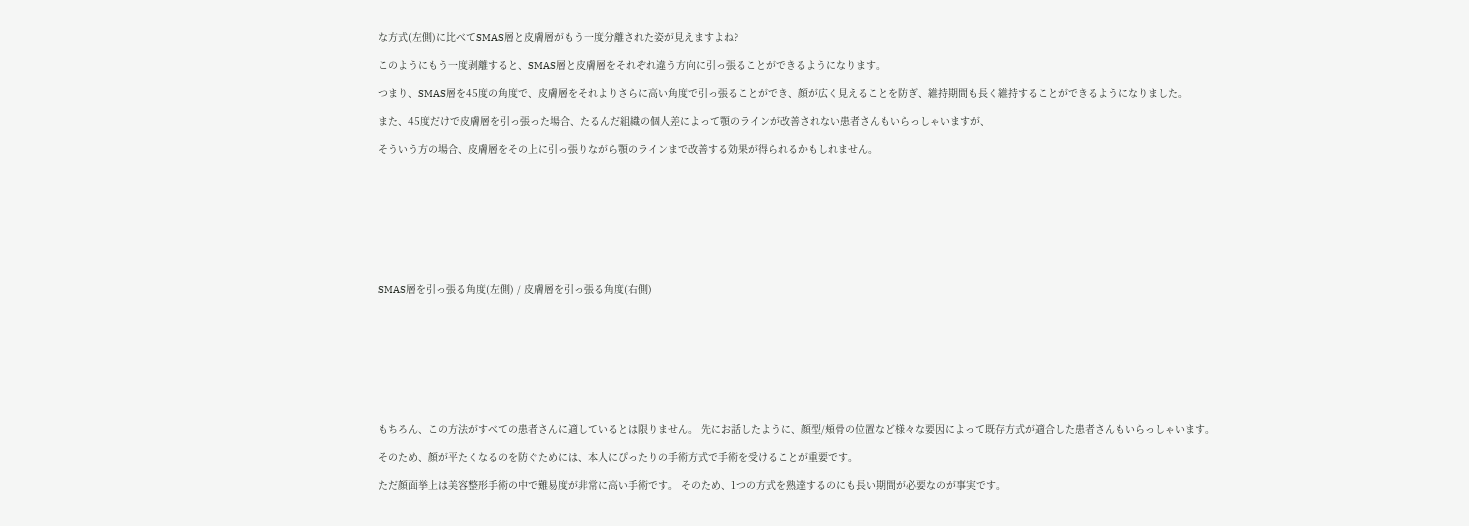な方式(左側)に比べてSMAS層と皮膚層がもう一度分離された姿が見えますよね?

このようにもう一度剥離すると、SMAS層と皮膚層をそれぞれ違う方向に引っ張ることができるようになります。

つまり、SMAS層を45度の角度で、皮膚層をそれよりさらに高い角度で引っ張ることができ、顔が広く見えることを防ぎ、維持期間も長く維持することができるようになりました。

また、45度だけで皮膚層を引っ張った場合、たるんだ組織の個人差によって顎のラインが改善されない患者さんもいらっしゃいますが、

そういう方の場合、皮膚層をその上に引っ張りながら顎のラインまで改善する効果が得られるかもしれません。









SMAS層を引っ張る角度(左側) / 皮膚層を引っ張る角度(右側)









もちろん、この方法がすべての患者さんに適しているとは限りません。 先にお話したように、顔型/頬骨の位置など様々な要因によって既存方式が適合した患者さんもいらっしゃいます。

そのため、顔が平たくなるのを防ぐためには、本人にぴったりの手術方式で手術を受けることが重要です。

ただ顔面挙上は美容整形手術の中で難易度が非常に高い手術です。 そのため、1つの方式を熟達するのにも長い期間が必要なのが事実です。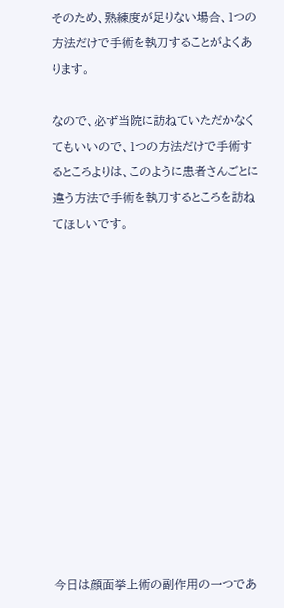そのため、熟練度が足りない場合、1つの方法だけで手術を執刀することがよくあります。

なので、必ず当院に訪ねていただかなくてもいいので、1つの方法だけで手術するところよりは、このように患者さんごとに違う方法で手術を執刀するところを訪ねてほしいです。













今日は顔面挙上術の副作用の一つであ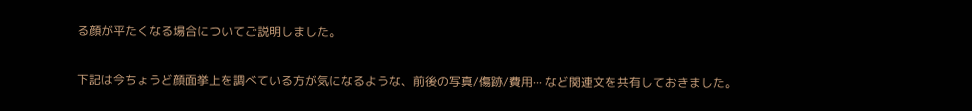る顔が平たくなる場合についてご説明しました。

下記は今ちょうど顔面挙上を調べている方が気になるような、前後の写真/傷跡/費用··· など関連文を共有しておきました。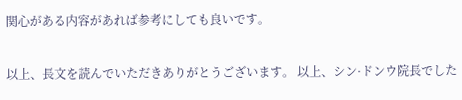関心がある内容があれば参考にしても良いです。

以上、長文を読んでいただきありがとうございます。 以上、シン·ドンウ院長でした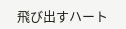飛び出すハート